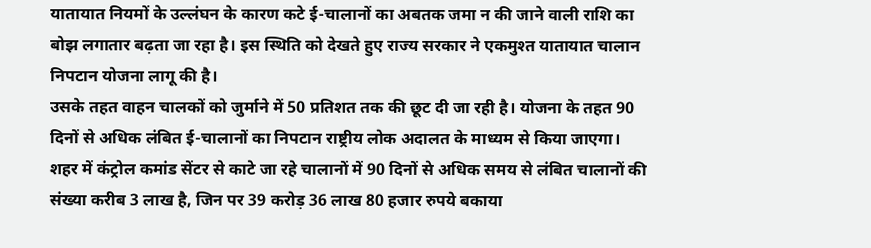यातायात नियमों के उल्लंघन के कारण कटे ई-चालानों का अबतक जमा न की जाने वाली राशि का बोझ लगातार बढ़ता जा रहा है। इस स्थिति को देखते हुए राज्य सरकार ने एकमुश्त यातायात चालान निपटान योजना लागू की है।
उसके तहत वाहन चालकों को जुर्माने में 50 प्रतिशत तक की छूट दी जा रही है। योजना के तहत 90 दिनों से अधिक लंबित ई-चालानों का निपटान राष्ट्रीय लोक अदालत के माध्यम से किया जाएगा।
शहर में कंट्रोल कमांड सेंटर से काटे जा रहे चालानों में 90 दिनों से अधिक समय से लंबित चालानों की संख्या करीब 3 लाख है, जिन पर 39 करोड़ 36 लाख 80 हजार रुपये बकाया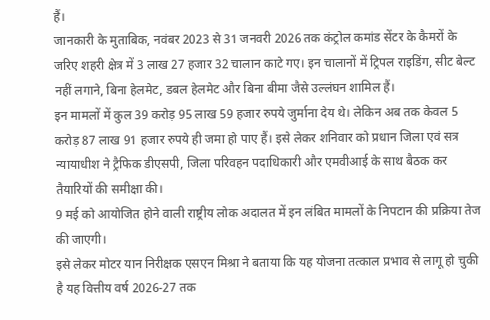हैं।
जानकारी के मुताबिक, नवंबर 2023 से 31 जनवरी 2026 तक कंट्रोल कमांड सेंटर के कैमरों के जरिए शहरी क्षेत्र में 3 लाख 27 हजार 32 चालान काटे गए। इन चालानों में ट्रिपल राइडिंग, सीट बेल्ट नहीं लगाने, बिना हेलमेट, डबल हेलमेट और बिना बीमा जैसे उल्लंघन शामिल हैं।
इन मामलों में कुल 39 करोड़ 95 लाख 59 हजार रुपये जुर्माना देय थे। लेकिन अब तक केवल 5 करोड़ 87 लाख 91 हजार रुपये ही जमा हो पाए हैं। इसे लेकर शनिवार को प्रधान जिला एवं सत्र न्यायाधीश ने ट्रैफिक डीएसपी, जिला परिवहन पदाधिकारी और एमवीआई के साथ बैठक कर तैयारियों की समीक्षा की।
9 मई को आयोजित होने वाली राष्ट्रीय लोक अदालत में इन लंबित मामलों के निपटान की प्रक्रिया तेज की जाएगी।
इसे लेकर मोटर यान निरीक्षक एसएन मिश्रा ने बताया कि यह योजना तत्काल प्रभाव से लागू हो चुकी है यह वित्तीय वर्ष 2026-27 तक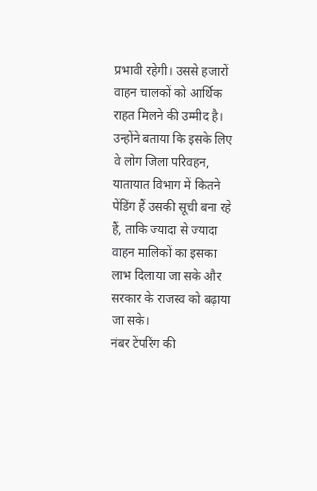प्रभावी रहेगी। उससे हजारों वाहन चालकों को आर्थिक राहत मिलने की उम्मीद है।
उन्होंने बताया कि इसके लिए वे लोग जिला परिवहन, यातायात विभाग में कितने पेंडिंग हैं उसकी सूची बना रहे हैं, ताकि ज्यादा से ज्यादा वाहन मालिकों का इसका लाभ दिलाया जा सके और सरकार के राजस्व को बढ़ाया जा सके।
नंबर टेंपरिंग की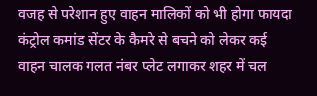वजह से परेशान हुए वाहन मालिकों को भी होगा फायदा
कंट्रोल कमांड सेंटर के कैमरे से बचने को लेकर कई वाहन चालक गलत नंबर प्लेट लगाकर शहर में चल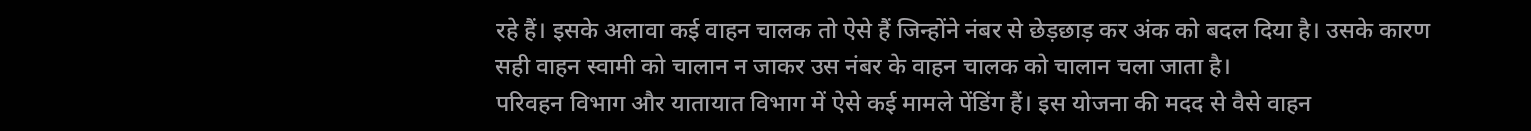रहे हैं। इसके अलावा कई वाहन चालक तो ऐसे हैं जिन्होंने नंबर से छेड़छाड़ कर अंक को बदल दिया है। उसके कारण सही वाहन स्वामी को चालान न जाकर उस नंबर के वाहन चालक को चालान चला जाता है।
परिवहन विभाग और यातायात विभाग में ऐसे कई मामले पेंडिंग हैं। इस योजना की मदद से वैसे वाहन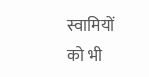स्वामियों को भी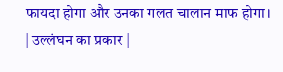फायदा होगा और उनका गलत चालान माफ होगा।
| उल्लंघन का प्रकार |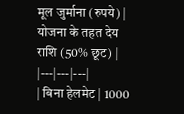मूल जुर्माना (रुपये) | योजना के तहत देय राशि (50% छूट) |
|---|---|---|
| बिना हेलमेट | 1000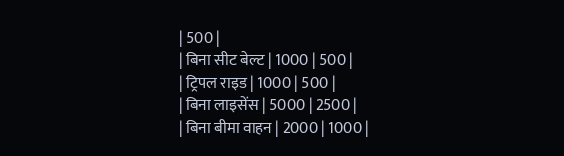| 500 |
| बिना सीट बेल्ट | 1000 | 500 |
| ट्रिपल राइड | 1000 | 500 |
| बिना लाइसेंस | 5000 | 2500 |
| बिना बीमा वाहन | 2000 | 1000 |